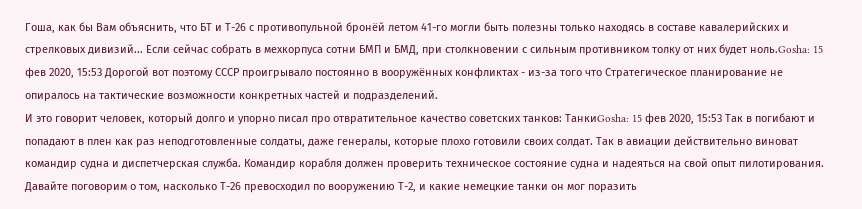Гоша, как бы Вам объяснить, что БТ и Т-26 с противопульной бронёй летом 41-го могли быть полезны только находясь в составе кавалерийских и стрелковых дивизий... Если сейчас собрать в мехкорпуса сотни БМП и БМД, при столкновении с сильным противником толку от них будет ноль.Gosha: 15 фев 2020, 15:53 Дорогой вот поэтому СССР проигрывало постоянно в вооружённых конфликтах - из-за того что Стратегическое планирование не опиралось на тактические возможности конкретных частей и подразделений.
И это говорит человек, который долго и упорно писал про отвратительное качество советских танков: ТанкиGosha: 15 фев 2020, 15:53 Так в погибают и попадают в плен как раз неподготовленные солдаты, даже генералы, которые плохо готовили своих солдат. Так в авиации действительно виноват командир судна и диспетчерская служба. Командир корабля должен проверить техническое состояние судна и надеяться на свой опыт пилотирования.
Давайте поговорим о том, насколько Т-26 превосходил по вооружению Т-2, и какие немецкие танки он мог поразить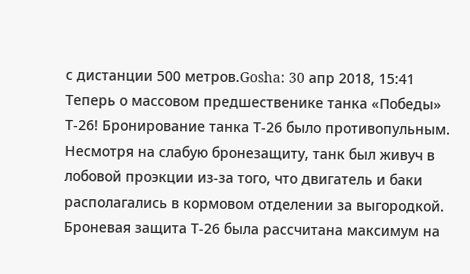с дистанции 500 метров.Gosha: 30 апр 2018, 15:41 Теперь о массовом предшественике танка «Победы» Т-26! Бронирование танка Т-26 было противопульным. Несмотря на слабую бронезащиту, танк был живуч в лобовой проэкции из-за того, что двигатель и баки располагались в кормовом отделении за выгородкой.
Броневая защита Т-26 была рассчитана максимум на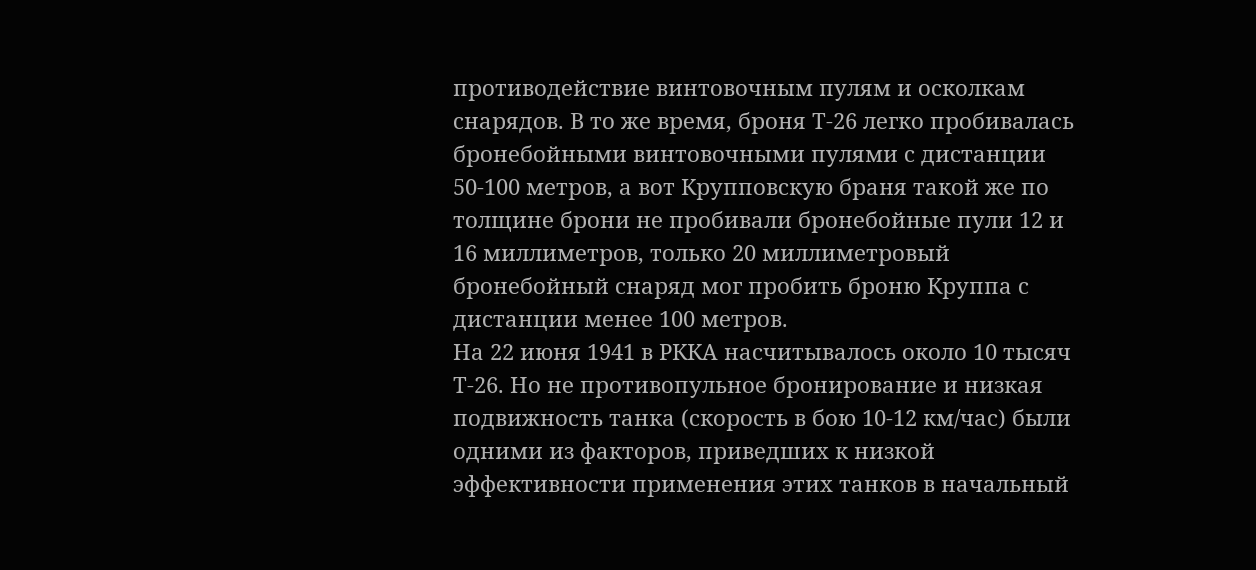противодействие винтовочным пулям и осколкам снарядов. В то же время, броня Т-26 легко пробивалась бронебойными винтовочными пулями с дистанции 50-100 метров, а вот Крупповскую браня такой же по толщине брони не пробивали бронебойные пули 12 и 16 миллиметров, только 20 миллиметровый бронебойный снаряд мог пробить броню Круппа с дистанции менее 100 метров.
На 22 июня 1941 в РККА насчитывалось около 10 тысяч Т-26. Но не противопульное бронирование и низкая подвижность танка (скорость в бою 10-12 км/час) были одними из факторов, приведших к низкой эффективности применения этих танков в начальный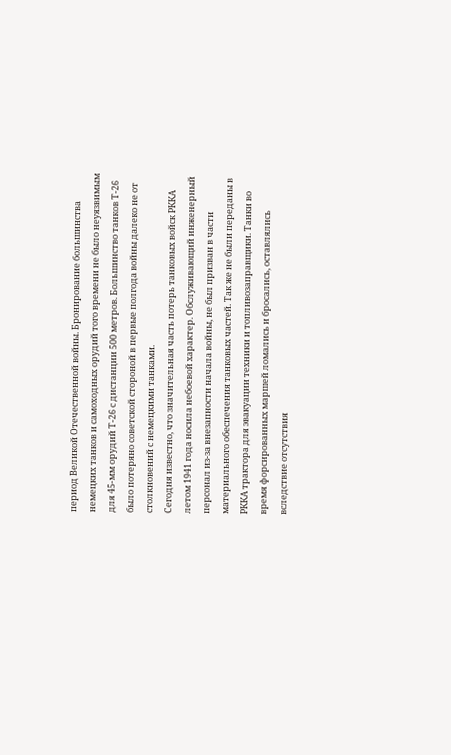период Великой Отечественной войны. Бронирование большинства немецких танков и самоходных орудий того времени не было неуязвимым для 45-мм орудий Т-26 с дистанции 500 метров. Большинство танков Т-26 было потеряно советской стороной в первые полгода войны далеко не от столкновений с немецкими танками.
Сегодня известно, что значительная часть потерь танковых войск РККА летом 1941 года носила небоевой характер. Обслуживающий инженерный персонал из-за внезапности начала войны, не был призван в части материального обеспечения танковых частей. Так же не были переданы в РККА трактора для эвакуации техники и топливозаправщики. Танки во время форсированных маршей ломались и бросались, оставлялись вследствие отсутствия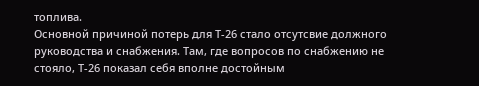топлива.
Основной причиной потерь для Т-26 стало отсутсвие должного руководства и снабжения. Там, где вопросов по снабжению не стояло, Т-26 показал себя вполне достойным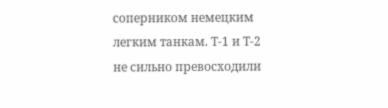соперником немецким легким танкам. Т-1 и Т-2 не сильно превосходили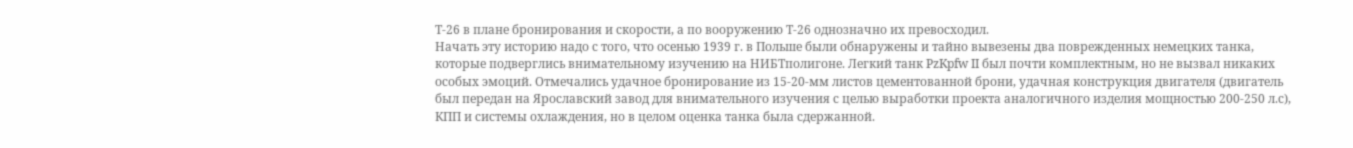Т-26 в плане бронирования и скорости, а по вооружению Т-26 однозначно их превосходил.
Начать эту историю надо с того, что осенью 1939 г. в Польше были обнаружены и тайно вывезены два поврежденных немецких танка, которые подверглись внимательному изучению на НИБТполигоне. Легкий танк PzKpfw II был почти комплектным, но не вызвал никаких особых эмоций. Отмечались удачное бронирование из 15-20-мм листов цементованной брони, удачная конструкция двигателя (двигатель был передан на Ярославский завод для внимательного изучения с целью выработки проекта аналогичного изделия мощностью 200-250 л.с), КПП и системы охлаждения, но в целом оценка танка была сдержанной.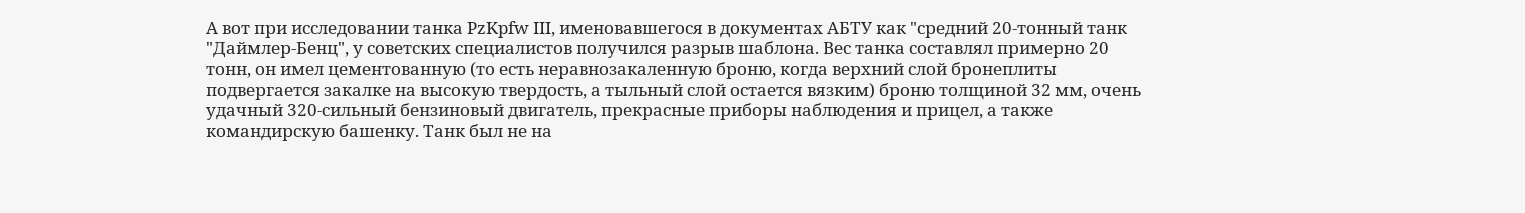А вот при исследовании танка PzKpfw III, именовавшегося в документах АБТУ как "средний 20-тонный танк "Даймлер-Бенц", у советских специалистов получился разрыв шаблона. Вес танка составлял примерно 20 тонн, он имел цементованную (то есть неравнозакаленную броню, когда верхний слой бронеплиты подвергается закалке на высокую твердость, а тыльный слой остается вязким) броню толщиной 32 мм, очень удачный 320-сильный бензиновый двигатель, прекрасные приборы наблюдения и прицел, а также командирскую башенку. Танк был не на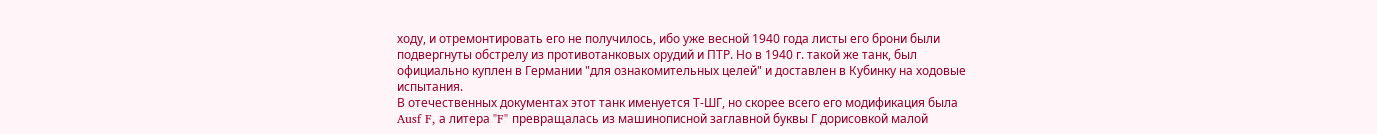ходу, и отремонтировать его не получилось, ибо уже весной 1940 года листы его брони были подвергнуты обстрелу из противотанковых орудий и ПТР. Но в 1940 г. такой же танк, был официально куплен в Германии "для ознакомительных целей" и доставлен в Кубинку на ходовые испытания.
В отечественных документах этот танк именуется Т-ШГ, но скорее всего его модификация была Ausf F, а литера "F" превращалась из машинописной заглавной буквы Г дорисовкой малой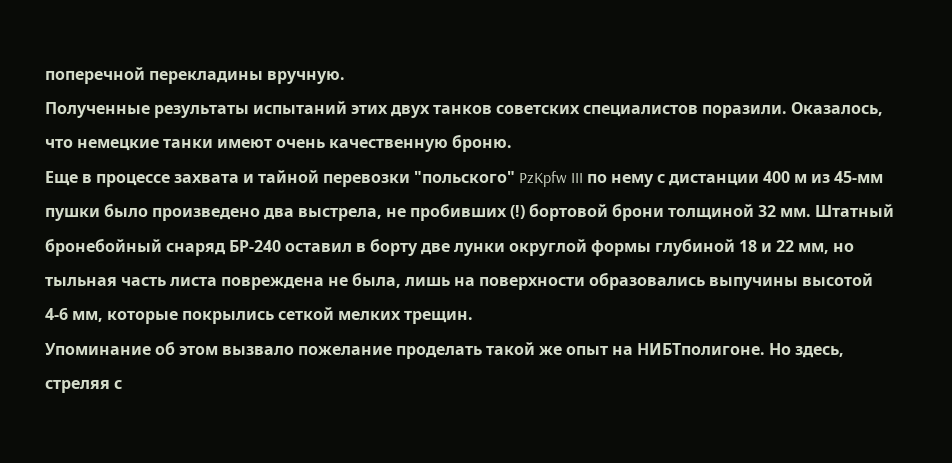поперечной перекладины вручную.
Полученные результаты испытаний этих двух танков советских специалистов поразили. Оказалось, что немецкие танки имеют очень качественную броню.
Еще в процессе захвата и тайной перевозки "польского" PzKpfw III по нему с дистанции 400 м из 45-мм пушки было произведено два выстрела, не пробивших (!) бортовой брони толщиной 32 мм. Штатный бронебойный снаряд БР-240 оставил в борту две лунки округлой формы глубиной 18 и 22 мм, но тыльная часть листа повреждена не была, лишь на поверхности образовались выпучины высотой 4-6 мм, которые покрылись сеткой мелких трещин.
Упоминание об этом вызвало пожелание проделать такой же опыт на НИБТполигоне. Но здесь, стреляя с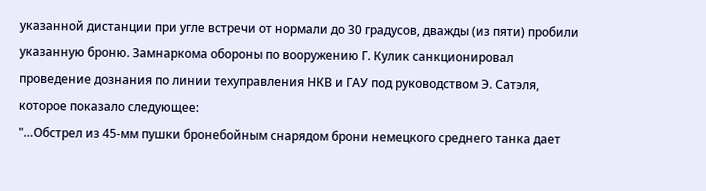указанной дистанции при угле встречи от нормали до 30 градусов, дважды (из пяти) пробили указанную броню. Замнаркома обороны по вооружению Г. Кулик санкционировал проведение дознания по линии техуправления НКВ и ГАУ под руководством Э. Сатэля, которое показало следующее:
"…Обстрел из 45-мм пушки бронебойным снарядом брони немецкого среднего танка дает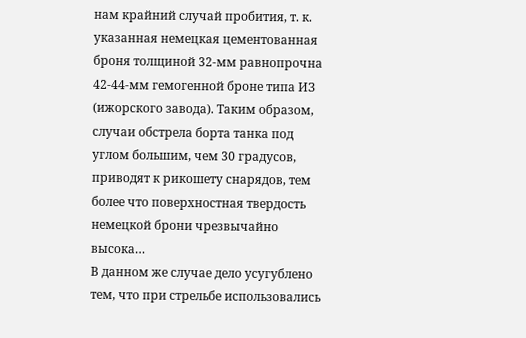нам крайний случай пробития, т. к. указанная немецкая цементованная броня толщиной 32-мм равнопрочна 42-44-мм гемогенной броне типа ИЗ (ижорского завода). Таким образом, случаи обстрела борта танка под углом большим, чем 30 градусов, приводят к рикошету снарядов, тем более что поверхностная твердость немецкой брони чрезвычайно высока…
В данном же случае дело усугублено тем, что при стрельбе использовались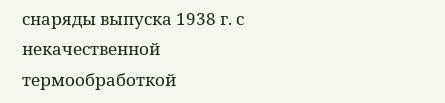снаряды выпуска 1938 г. с некачественной термообработкой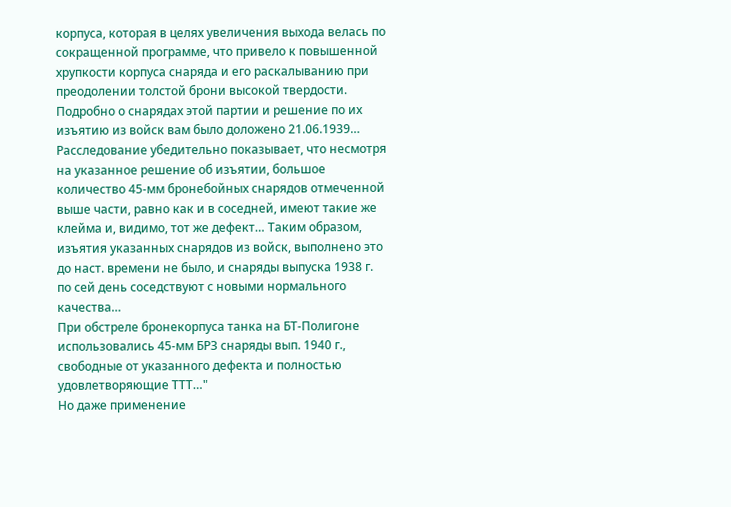корпуса, которая в целях увеличения выхода велась по сокращенной программе, что привело к повышенной хрупкости корпуса снаряда и его раскалыванию при преодолении толстой брони высокой твердости.
Подробно о снарядах этой партии и решение по их изъятию из войск вам было доложено 21.06.1939…
Расследование убедительно показывает, что несмотря на указанное решение об изъятии, большое количество 45-мм бронебойных снарядов отмеченной выше части, равно как и в соседней, имеют такие же клейма и, видимо, тот же дефект… Таким образом, изъятия указанных снарядов из войск, выполнено это до наст. времени не было, и снаряды выпуска 1938 г. по сей день соседствуют с новыми нормального качества…
При обстреле бронекорпуса танка на БТ-Полигоне использовались 45-мм БРЗ снаряды вып. 1940 г., свободные от указанного дефекта и полностью удовлетворяющие ТТТ…"
Но даже применение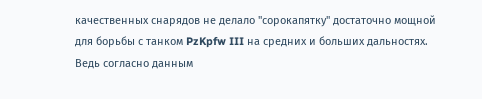качественных снарядов не делало "сорокапятку" достаточно мощной для борьбы с танком PzKpfw III на средних и больших дальностях. Ведь согласно данным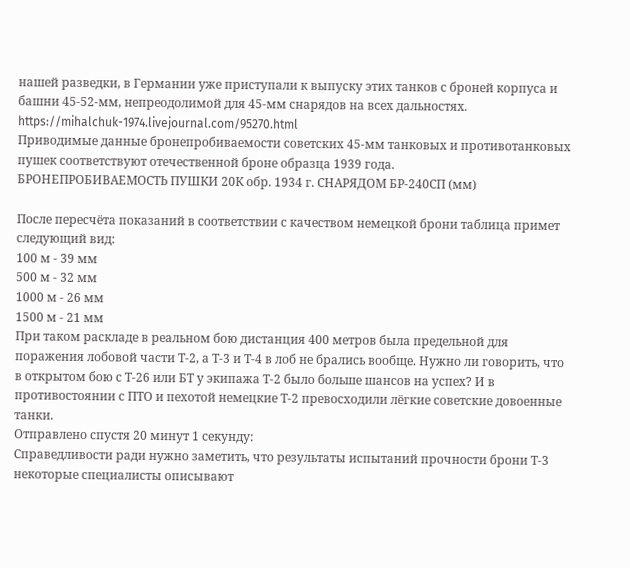нашей разведки, в Германии уже приступали к выпуску этих танков с броней корпуса и башни 45-52-мм, непреодолимой для 45-мм снарядов на всех дальностях.
https://mihalchuk-1974.livejournal.com/95270.html
Приводимые данные бронепробиваемости советских 45-мм танковых и противотанковых пушек соответствуют отечественной броне образца 1939 года.
БРОНЕПРОБИВАЕМОСТЬ ПУШКИ 20К обр. 1934 г. СНАРЯДОМ БР-240СП (мм)

После пересчёта показаний в соответствии с качеством немецкой брони таблица примет следующий вид:
100 м - 39 мм
500 м - 32 мм
1000 м - 26 мм
1500 м - 21 мм
При таком раскладе в реальном бою дистанция 400 метров была предельной для поражения лобовой части Т-2, а Т-3 и Т-4 в лоб не брались вообще. Нужно ли говорить, что в открытом бою с Т-26 или БТ у экипажа Т-2 было больше шансов на успех? И в противостоянии с ПТО и пехотой немецкие Т-2 превосходили лёгкие советские довоенные танки.
Отправлено спустя 20 минут 1 секунду:
Справедливости ради нужно заметить, что результаты испытаний прочности брони Т-3 некоторые специалисты описывают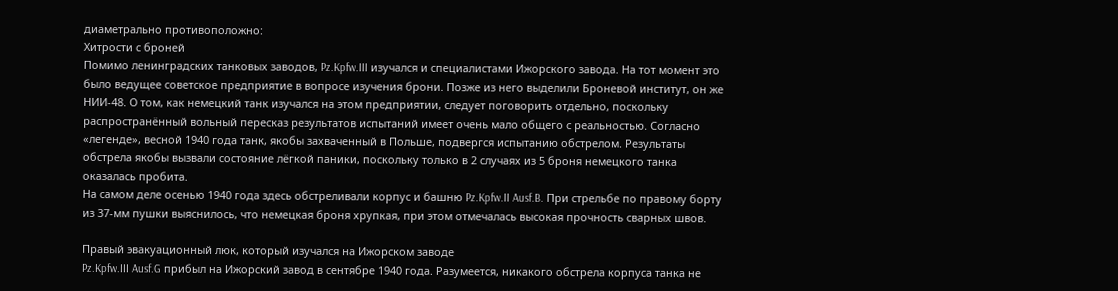диаметрально противоположно:
Хитрости с броней
Помимо ленинградских танковых заводов, Pz.Kpfw.III изучался и специалистами Ижорского завода. На тот момент это было ведущее советское предприятие в вопросе изучения брони. Позже из него выделили Броневой институт, он же НИИ-48. О том, как немецкий танк изучался на этом предприятии, следует поговорить отдельно, поскольку распространённый вольный пересказ результатов испытаний имеет очень мало общего с реальностью. Согласно «легенде», весной 1940 года танк, якобы захваченный в Польше, подвергся испытанию обстрелом. Результаты обстрела якобы вызвали состояние лёгкой паники, поскольку только в 2 случаях из 5 броня немецкого танка оказалась пробита.
На самом деле осенью 1940 года здесь обстреливали корпус и башню Pz.Kpfw.II Ausf.B. При стрельбе по правому борту из 37-мм пушки выяснилось, что немецкая броня хрупкая, при этом отмечалась высокая прочность сварных швов.

Правый эвакуационный люк, который изучался на Ижорском заводе
Pz.Kpfw.III Ausf.G прибыл на Ижорский завод в сентябре 1940 года. Разумеется, никакого обстрела корпуса танка не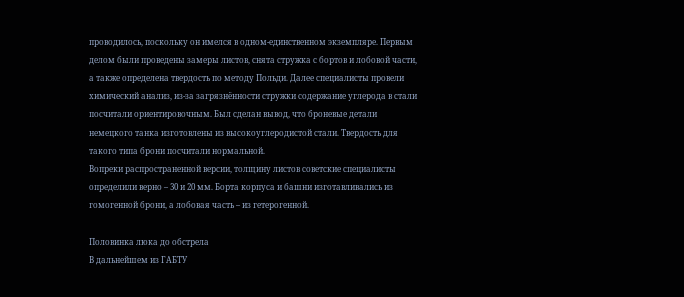проводилось, поскольку он имелся в одном-единственном экземпляре. Первым делом были проведены замеры листов, снята стружка с бортов и лобовой части, а также определена твердость по методу Польди. Далее специалисты провели химический анализ, из-за загрязнённости стружки содержание углерода в стали посчитали ориентировочным. Был сделан вывод, что броневые детали немецкого танка изготовлены из высокоуглеродистой стали. Твердость для такого типа брони посчитали нормальной.
Вопреки распространенной версии, толщину листов советские специалисты определили верно – 30 и 20 мм. Борта корпуса и башни изготавливались из гомогенной брони, а лобовая часть – из гетерогенной.

Половинка люка до обстрела
В дальнейшем из ГАБТУ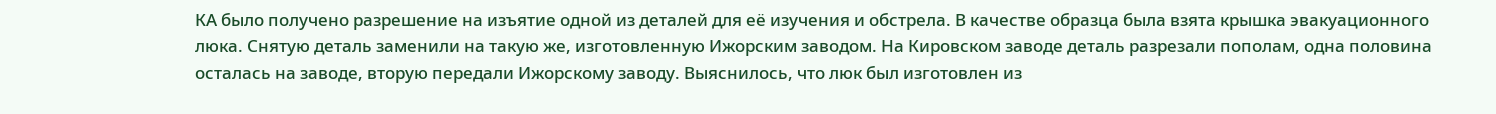КА было получено разрешение на изъятие одной из деталей для её изучения и обстрела. В качестве образца была взята крышка эвакуационного люка. Снятую деталь заменили на такую же, изготовленную Ижорским заводом. На Кировском заводе деталь разрезали пополам, одна половина осталась на заводе, вторую передали Ижорскому заводу. Выяснилось, что люк был изготовлен из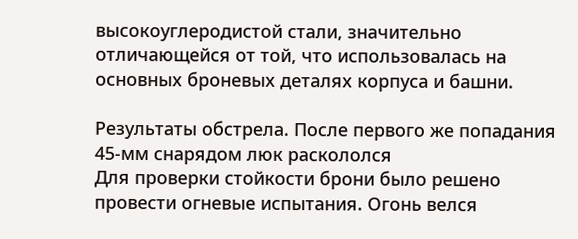высокоуглеродистой стали, значительно отличающейся от той, что использовалась на основных броневых деталях корпуса и башни.

Результаты обстрела. После первого же попадания 45-мм снарядом люк раскололся
Для проверки стойкости брони было решено провести огневые испытания. Огонь велся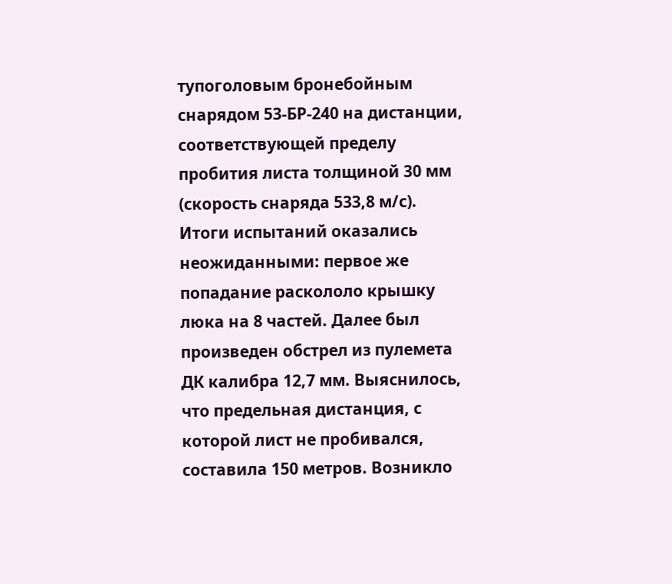тупоголовым бронебойным снарядом 53-БР-240 на дистанции, соответствующей пределу пробития листа толщиной 30 мм (скорость снаряда 533,8 м/с). Итоги испытаний оказались неожиданными: первое же попадание раскололо крышку люка на 8 частей. Далее был произведен обстрел из пулемета ДК калибра 12,7 мм. Выяснилось, что предельная дистанция, с которой лист не пробивался, составила 150 метров. Возникло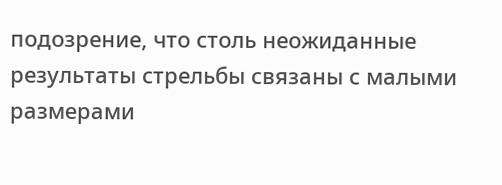подозрение, что столь неожиданные результаты стрельбы связаны с малыми размерами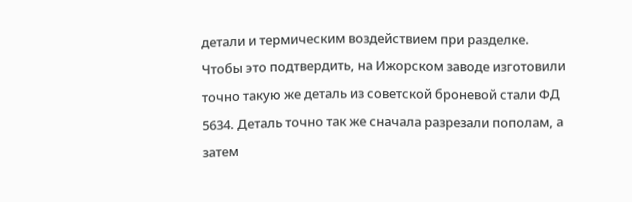детали и термическим воздействием при разделке. Чтобы это подтвердить, на Ижорском заводе изготовили точно такую же деталь из советской броневой стали ФД 5634. Деталь точно так же сначала разрезали пополам, а затем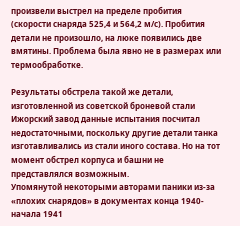произвели выстрел на пределе пробития (скорости снаряда 525,4 и 564,2 м/с). Пробития детали не произошло, на люке появились две вмятины. Проблема была явно не в размерах или термообработке.

Результаты обстрела такой же детали, изготовленной из советской броневой стали
Ижорский завод данные испытания посчитал недостаточными, поскольку другие детали танка изготавливались из стали иного состава. Но на тот момент обстрел корпуса и башни не представлялся возможным.
Упомянутой некоторыми авторами паники из-за «плохих снарядов» в документах конца 1940-начала 1941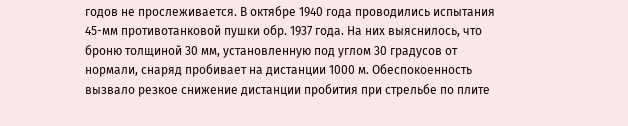годов не прослеживается. В октябре 1940 года проводились испытания 45-мм противотанковой пушки обр. 1937 года. На них выяснилось, что броню толщиной 30 мм, установленную под углом 30 градусов от нормали, снаряд пробивает на дистанции 1000 м. Обеспокоенность вызвало резкое снижение дистанции пробития при стрельбе по плите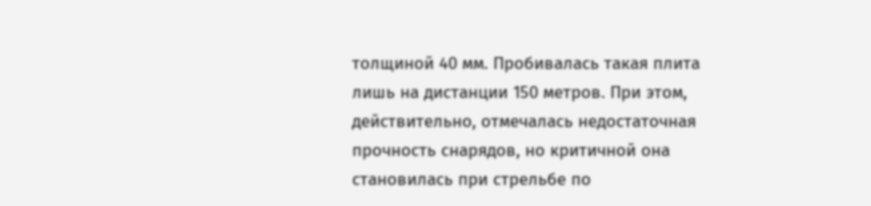толщиной 40 мм. Пробивалась такая плита лишь на дистанции 150 метров. При этом, действительно, отмечалась недостаточная прочность снарядов, но критичной она становилась при стрельбе по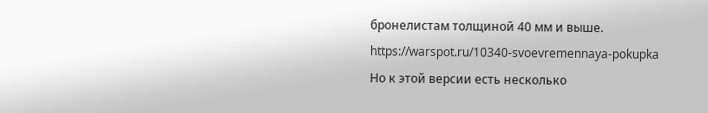бронелистам толщиной 40 мм и выше.
https://warspot.ru/10340-svoevremennaya-pokupka
Но к этой версии есть несколько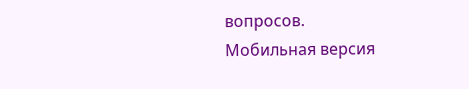вопросов.
Мобильная версия